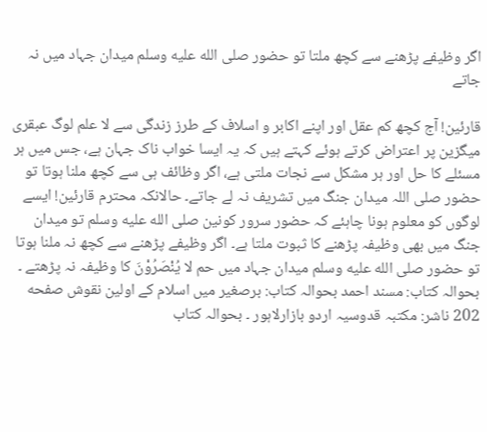اگر وظیفے پڑھنے سے کچھ ملتا تو حضور صلى الله عليه وسلم میدان جہاد میں نہ جاتے

قارئین! آج کچھ کم عقل اور اپنے اکابر و اسلاف کے طرز زندگی سے لا علم لوگ عبقری میگزین پر اعتراض کرتے ہوئے کہتے ہیں کہ یہ ایسا خواب ناک جہان ہے، جس میں ہر مسئلے کا حل اور ہر مشکل سے نجات ملتی ہے، اگر وظائف ہی سے کچھ ملنا ہوتا تو حضور صلی اللہ میدان جنگ میں تشریف نہ لے جاتے۔ حالانکہ محترم قارئین! ایسے لوگوں کو معلوم ہونا چاہئے کہ حضور سرور کونین صلى الله عليه وسلم تو میدان جنگ میں بھی وظیفہ پڑھنے کا ثبوت ملتا ہے۔ اگر وظیفے پڑھنے سے کچھ نہ ملنا ہوتا تو حضور صلى الله عليه وسلم میدان جہاد میں حم لا يُنْصَرُوْنَ کا وظیفہ نہ پڑھتے ۔ بحوالہ کتاب: مسند احمد بحوالہ کتاب: برصغیر میں اسلام کے اولین نقوش صفحه 202 ناشر: مکتبہ قدوسیہ اردو بازارلاہور ۔ بحوالہ کتاب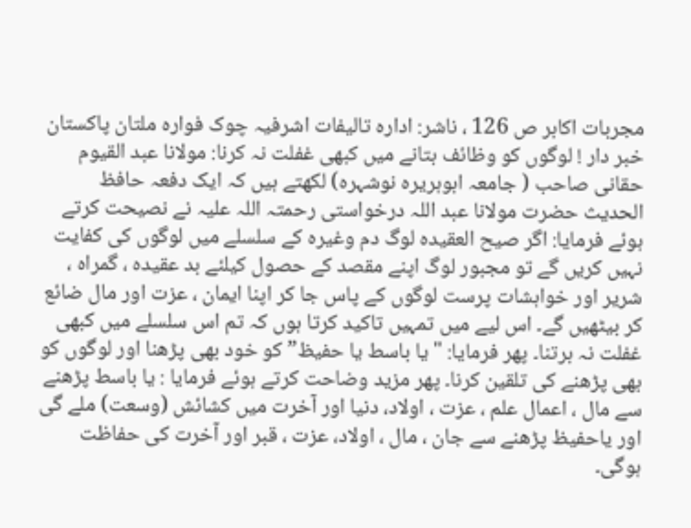مجربات اکابر ص 126 ، ناشر: اداره تالیفات اشرفیہ چوک فواره ملتان پاکستان خبر دار ! لوگوں کو وظائف بتانے میں کبھی غفلت نہ کرنا: مولانا عبد القیوم حقانی صاحب ( جامعہ ابوہریرہ نوشہرہ) لکھتے ہیں کہ ایک دفعہ حافظ الحدیث حضرت مولانا عبد اللہ درخواستی رحمتہ اللہ علیہ نے نصیحت کرتے ہوئے فرمایا: اگر صیح العقیدہ لوگ دم وغیرہ کے سلسلے میں لوگوں کی کفایت نہیں کریں گے تو مجبور لوگ اپنے مقصد کے حصول کیلئے بد عقیدہ ، گمراہ ، شریر اور خواہشات پرست لوگوں کے پاس جا کر اپنا ایمان ، عزت اور مال ضائع کر بیٹھیں گے۔ اس لیے میں تمہیں تاکید کرتا ہوں کہ تم اس سلسلے میں کبھی غفلت نہ برتنا۔ پھر فرمایا: "یا باسط یا حفیظ” کو خود بھی پڑھنا اور لوگوں کو بھی پڑھنے کی تلقین کرنا۔ پھر مزید وضاحت کرتے ہوئے فرمایا : یا باسط پڑھنے سے مال ، اعمال علم ، عزت ، اولاد، دنیا اور آخرت میں کشائش (وسعت) ملے گی اور یاحفیظ پڑھنے سے جان ، مال ، اولاد، عزت ، قبر اور آخرت کی حفاظت ہوگی۔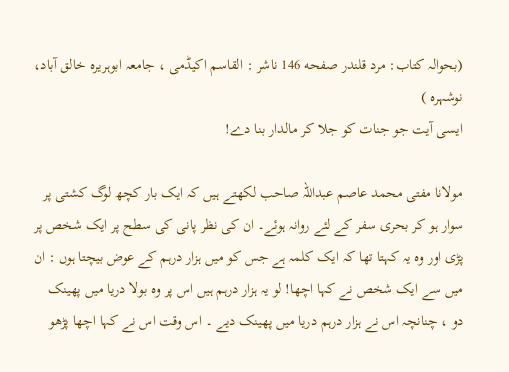(بحوالہ کتاب: مرد قلندر صفحه 146 ناشر : القاسم اکیڈمی ، جامعہ ابوہریرہ خالق آباد، نوشہرہ )
ایسی آیت جو جنات کو جلا کر مالدار بنا دے!

مولانا مفتی محمد عاصم عبداللہ صاحب لکھتے ہیں کہ ایک بار کچھ لوگ کشتی پر سوار ہو کر بحری سفر کے لئے روانہ ہوئے۔ ان کی نظر پانی کی سطح پر ایک شخص پر پڑی اور وہ یہ کہتا تھا کہ ایک کلمہ ہے جس کو میں ہزار درہم کے عوض بیچتا ہوں : ان میں سے ایک شخص نے کہا اچھا! لو یہ ہزار درہم ہیں اس پر وہ بولا دریا میں پھینک دو ، چنانچہ اس نے ہزار درہم دریا میں پھینک دیے ۔ اس وقت اس نے کہا اچھا پڑھو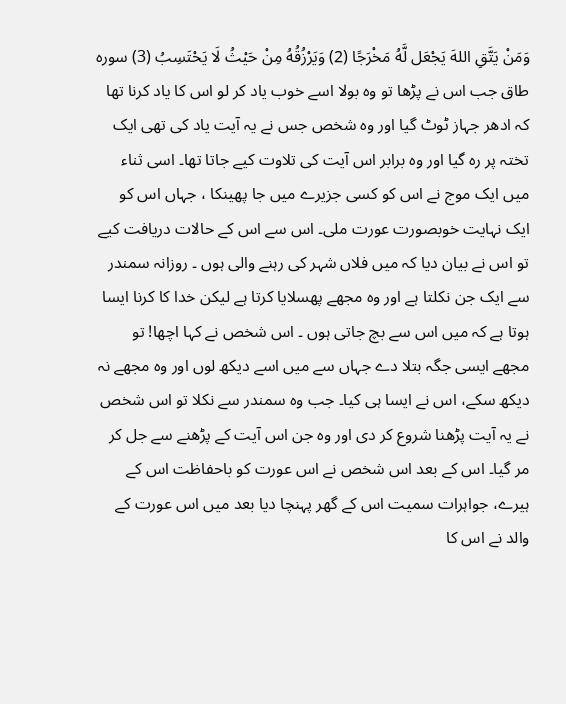وَمَنْ يَتَّقِ اللهَ يَجْعَل لَّهُ مَخْرَجًا (2) وَيَرْزُقُهُ مِنْ حَيْثُ لَا يَحْتَسِبُ (3) سوره طاق جب اس نے پڑھا تو وہ بولا اسے خوب یاد کر لو اس کا یاد کرنا تھا کہ ادھر جہاز ٹوٹ گیا اور وہ شخص جس نے یہ آیت یاد کی تھی ایک تختہ پر رہ گیا اور وہ برابر اس آیت کی تلاوت کیے جاتا تھا۔ اسی ثناء میں ایک موج نے اس کو کسی جزیرے میں جا پھینکا ، جہاں اس کو ایک نہایت خوبصورت عورت ملی۔ اس سے اس کے حالات دریافت کیے تو اس نے بیان دیا کہ میں فلاں شہر کی رہنے والی ہوں ۔ روزانہ سمندر سے ایک جن نکلتا ہے اور وہ مجھے پھسلایا کرتا ہے لیکن خدا کا کرنا ایسا ہوتا ہے کہ میں اس سے بچ جاتی ہوں ۔ اس شخص نے کہا اچھا! تو مجھے ایسی جگہ بتلا دے جہاں سے میں اسے دیکھ لوں اور وہ مجھے نہ دیکھ سکے، اس نے ایسا ہی کیا۔ جب وہ سمندر سے نکلا تو اس شخص نے یہ آیت پڑھنا شروع کر دی اور وہ جن اس آیت کے پڑھنے سے جل کر مر گیا۔ اس کے بعد اس شخص نے اس عورت کو باحفاظت اس کے ہیرے، جواہرات سمیت اس کے گھر پہنچا دیا بعد میں اس عورت کے والد نے اس کا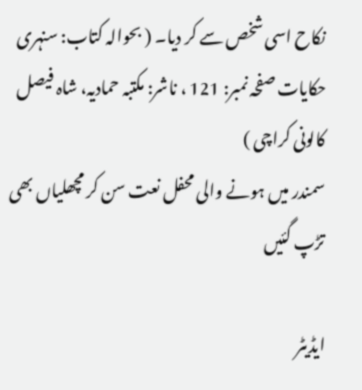نکاح اسی شخص سے کر دیا۔ ( بحوالہ کتاب: سنہری حکایات صفحہ نمبر: 121 ، ناشر: مکتبہ حمادیہ، شاہ فیصل کالونی کراچی )
سمندر میں ہونے والی محفل نعت سن کر مچھلیاں بھی تڑپ گئیں

ایڈیٹر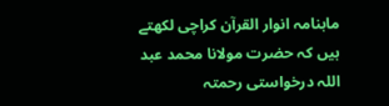ماہنامہ انوار القرآن کراچی لکھتے ہیں کہ حضرت مولانا محمد عبد اللہ درخواستی رحمتہ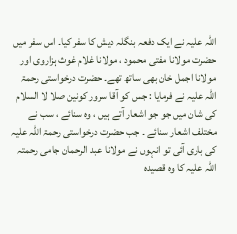اللہ علیہ نے ایک دفعہ بنگلہ دیش کا سفر کیا۔ اس سفر میں حضرت مولانا مفتی محمود ، مولانا غلام غوث ہزاروی اور مولانا اجمل خان بھی ساتھ تھے۔ حضرت درخواستی رحمۃ اللہ علیہ نے فرمایا : جس کو آقا سرور کونین صلا لا السلام کی شان میں جو جو اشعار آتے ہیں ، وہ سنائے ، سب نے مختلف اشعار سنائے ۔ جب حضرت درخواستی رحمۃ اللہ علیہ کی باری آئی تو انہوں نے مولانا عبد الرحمان جامی رحمتہ اللہ علیہ کا وہ قصیدہ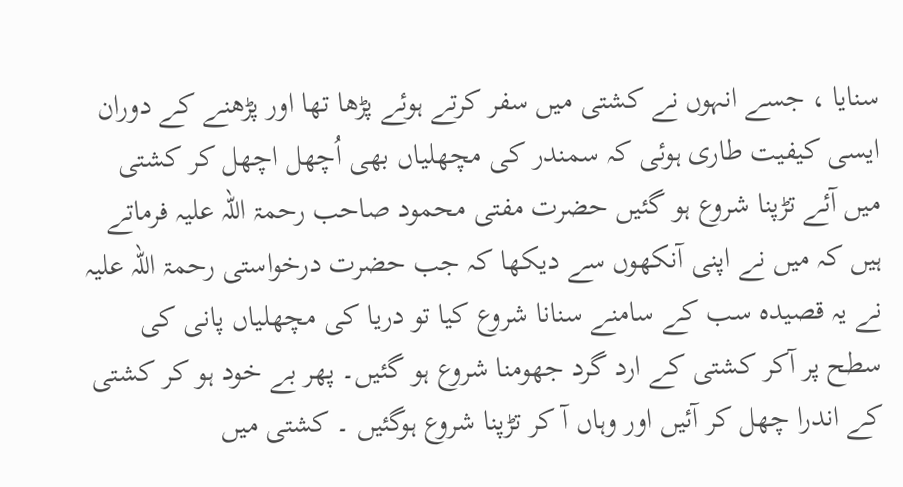سنایا ، جسے انہوں نے کشتی میں سفر کرتے ہوئے پڑھا تھا اور پڑھنے کے دوران ایسی کیفیت طاری ہوئی کہ سمندر کی مچھلیاں بھی اُچھل اچھل کر کشتی میں آئے تڑپنا شروع ہو گئیں حضرت مفتی محمود صاحب رحمۃ اللہ علیہ فرماتے ہیں کہ میں نے اپنی آنکھوں سے دیکھا کہ جب حضرت درخواستی رحمۃ اللہ علیہ نے یہ قصیدہ سب کے سامنے سنانا شروع کیا تو دریا کی مچھلیاں پانی کی سطح پر آکر کشتی کے ارد گرد جھومنا شروع ہو گئیں۔ پھر بے خود ہو کر کشتی کے اندرا چھل کر آئیں اور وہاں آ کر تڑپنا شروع ہوگئیں ۔ کشتی میں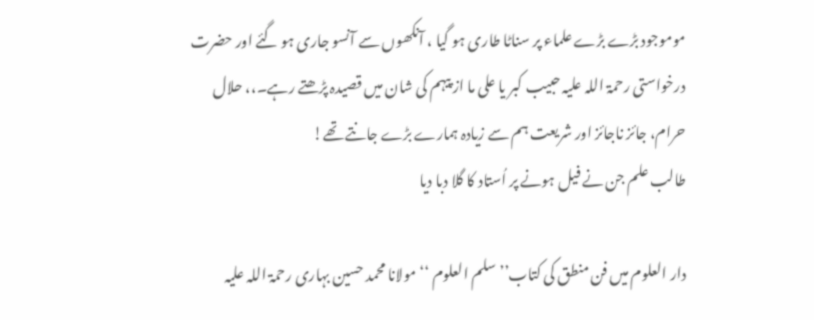موموجود بڑے بڑے علماء پر سناٹا طاری ہو گیا ، آنکھوں سے آنسو جاری ہو گئے اور حضرت درخواستی رحمۃ اللہ علیہ حبیب کبر یا علی ما از پیہم کی شان میں قصیدہ پڑھتے رہے۔،، حلال حرام، جائز ناجائز اور شریعت ہم سے زیادہ ہمارے بڑے جانتے تھے!
طالب علم جن نے فیل ہونے پر اُستاد کا گلا دبا دیا

دار العلوم میں فن منطق کی کتاب’’ سلم العلوم ‘‘ مولانا محمد حسین بہاری رحمۃ اللہ علیہ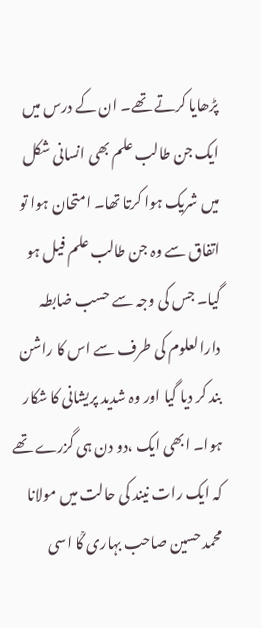پڑھایا کرتے تھے۔ ان کے درس میں ایک جن طالب علم بھی انسانی شکل میں شریک ہوا کرتا تھا۔ امتحان ہوا تو اتفاق سے وہ جن طالب علم فیل ہو گیا۔ جس کی وجہ سے حسب ضابطہ دارالعلوم کی طرف سے اس کا راشن بند کر دیا گیا اور وہ شدید پریشانی کا شکار ہوا۔ ابھی ایک ،دو دن ہی گزرے تھے کہ ایک رات نیند کی حالت میں مولانا محمد حسین صاحب بہاری ؒکا اسی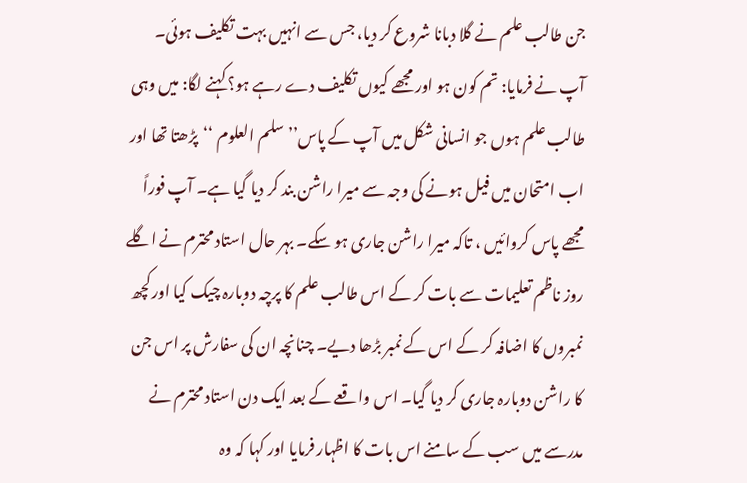جن طالب علم نے گلا دبانا شروع کر دیا، جس سے انہیں بہت تکلیف ہوئی۔ آپ نے فرمایا: تم کون ہو اور مجھے کیوں تکلیف دے رہے ہو؟ کہنے لگا: میں وہی طالب علم ہوں جو انسانی شکل میں آپ کے پاس’’ سلم العلوم ‘‘پڑھتا تھا اور اب امتحان میں فیل ہونے کی وجہ سے میرا راشن بند کر دیا گیا ہے۔ آپ فوراً مجھے پاس کروائیں ، تاکہ میرا راشن جاری ہو سکے۔ بہر حال استاد محترم نے اگلے روز ناظم تعلیمات سے بات کر کے اس طالب علم کا پرچہ دوبارہ چیک کیا اور کچھ نمبروں کا اضافہ کر کے اس کے نمبر بڑھا دیے۔ چنانچہ ان کی سفارش پر اس جن کا راشن دوبارہ جاری کر دیا گیا۔ اس واقعے کے بعد ایک دن استاد محترم نے مدرسے میں سب کے سامنے اس بات کا اظہار فرمایا اور کہا کہ وہ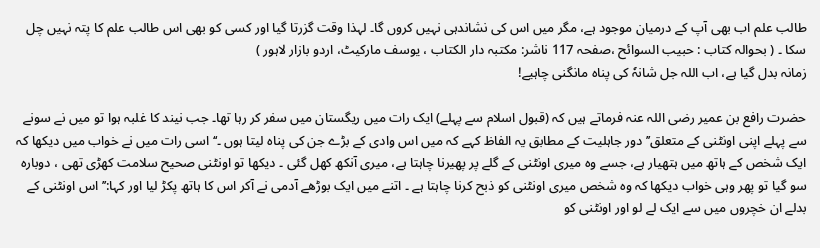طالب علم اب بھی آپ کے درمیان موجود ہے، مگر میں اس کی نشاندہی نہیں کروں گا۔ لہذا وقت گزرتا گیا اور کسی کو بھی اس طالب علم کا پتہ نہیں چل سکا ۔ ( بحوالہ کتاب : حبیب السوائح ،صفحہ 117 ناشر: مکتبہ دار الكتاب ، یوسف مارکیٹ، اردو بازار لاہور )
زمانہ بدل گیا ہے، اب اللہ جل شانہٗ کی پناہ مانگنی چاہیے!

حضرت رافع بن عمیر رضی اللہ عنہ فرماتے ہیں کہ (قبول اسلام سے پہلے) ایک رات میں ریگستان میں سفر کر رہا تھا۔ جب نیند کا غلبہ ہوا تو میں نے سونے سے پہلے اپنی اونٹنی کے متعلق’’ دور جاہلیت کے مطابق یہ الفاظ کہے کہ میں اس وادی کے بڑے جن کی پناہ لیتا ہوں ۔‘‘ اسی رات میں نے خواب میں دیکھا کہ ایک شخص کے ہاتھ میں ہتھیار ہے، جسے وہ میری اونٹنی کے گلے پر پھیرنا چاہتا ہے، میری آنکھ کھل گئی ۔ دیکھا تو اونٹنی صحیح سلامت کھڑی تھی ، دوبارہ سو گیا تو پھر وہی خواب دیکھا کہ وہ شخص میری اونٹنی کو ذبح کرنا چاہتا ہے ۔ اتنے میں ایک بوڑھے آدمی نے آکر اس کا ہاتھ پکڑ لیا اور کہا:’’ اس اونٹنی کے بدلے ان خچروں میں سے ایک لے لو اور اونٹنی کو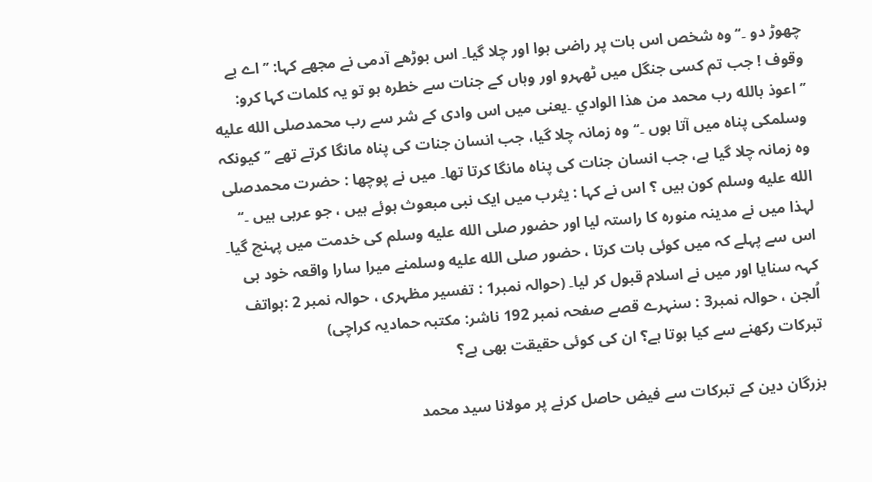چھوڑ دو ۔‘‘ وہ شخص اس بات پر راضی ہوا اور چلا گیا۔ اس بوڑھے آدمی نے مجھے کہا: ’’اے بے وقوف ! جب تم کسی جنگل میں ٹھہرو اور وہاں کے جنات سے خطرہ ہو تو یہ کلمات کہا کرو: ’’اعوذ بالله رب محمد من هذا الوادي ۔یعنی میں اس وادی کے شر سے رب محمدصلى الله عليه وسلمکی پناہ میں آتا ہوں ۔‘‘ وہ زمانہ چلا گیا، جب انسان جنات کی پناہ مانگا کرتے تھے ’’کیونکہ وہ زمانہ چلا گیا ہے، جب انسان جنات کی پناہ مانگا کرتا تھا۔ میں نے پوچھا : حضرت محمدصلى الله عليه وسلم کون ہیں ؟ اس نے کہا : یثرب میں ایک نبی مبعوث ہوئے ہیں ، جو عربی ہیں ۔‘‘ لہذا میں نے مدینہ منورہ کا راستہ لیا اور حضور صلى الله عليه وسلم کی خدمت میں پہنچ گیا۔ اس سے پہلے کہ میں کوئی بات کرتا ، حضور صلى الله عليه وسلمنے میرا سارا واقعہ خود ہی کہہ سنایا اور میں نے اسلام قبول کر لیا۔ (حوالہ نمبر1 : تفسیر مظہری ، حوالہ نمبر 2 :ہواتف اُلجن ، حوالہ نمبر3 : سنہرے قصے صفحہ نمبر 192 ناشر: مکتبہ حمادیہ کراچی)
تبرکات رکھنے سے کیا ہوتا ہے؟ ان کی کوئی حقیقت بھی ہے؟

بزرگان دین کے تبرکات سے فیض حاصل کرنے پر مولانا سید محمد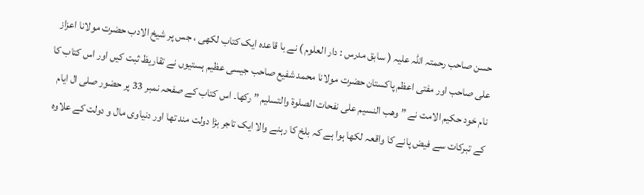حسن صاحب رحمتہ اللہ علیہ ( سابق مدرس : دار العلوم ) نے با قاعدہ ایک کتاب لکھی ، جس پر شیخ الادب حضرت مولانا اعزاز علی صاحب اور مفتی اعظم پاکستان حضرت مولانا محمد شفیع صاحب جیسی عظیم ہستیوں نے تقاریظ ثبت کیں اور اس کتاب کا نام خود حکیم الامت نے ” وهب النسيم على نفحات الصلوة والتسلیم ” رکھا۔ اس کتاب کے صفحہ نمبر 33 پر حضور صلی ال ایام کے تبرکات سے فیض پانے کا واقعہ لکھا ہوا ہے کہ بلخ کا رہنے والا ایک تاجر بڑا دولت مند تھا اور دنیاوی مال و دولت کے علاوہ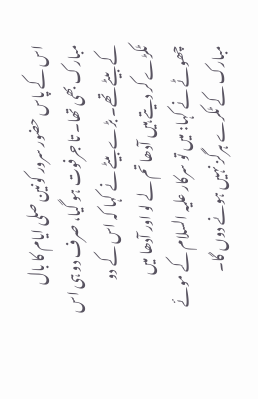اس کے پاس حضور سرور کونین صلی ایام کا بال مبارک بھی تھا۔ تا جرفوت ہو گیا، صرف دو ہی اس کے بیٹے تھے۔ بڑے بیٹے نے کہا کہ اس کے دو ٹکڑے کر دیتے ہیں آدھا تم لے لو اور آدھا میں چھوٹے نے کہا: میں تو سرکار علیہ السلام کے موئے مبارک کے ٹکرے ہرگز نہیں ہونے دوں گا۔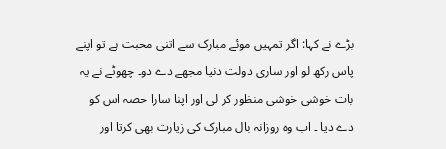بڑے نے کہا: اگر تمہیں موئے مبارک سے اتنی محبت ہے تو اپنے پاس رکھ لو اور ساری دولت دنیا مجھے دے دو۔ چھوٹے نے یہ بات خوشی خوشی منظور کر لی اور اپنا سارا حصہ اس کو دے دیا ۔ اب وہ روزانہ بال مبارک کی زیارت بھی کرتا اور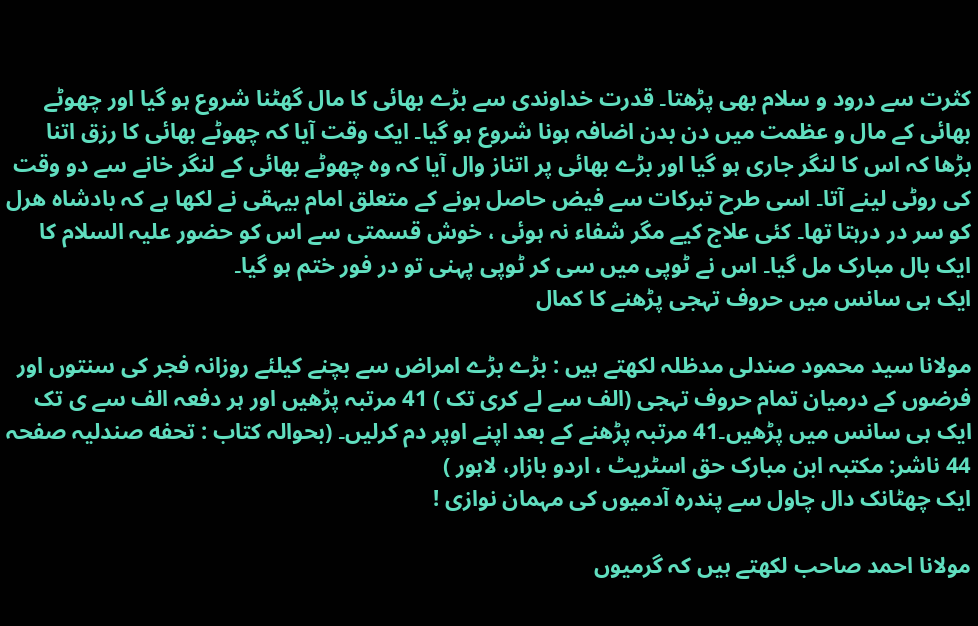کثرت سے درود و سلام بھی پڑھتا۔ قدرت خداوندی سے بڑے بھائی کا مال گھٹنا شروع ہو گیا اور چھوٹے بھائی کے مال و عظمت میں دن بدن اضافہ ہونا شروع ہو گیا۔ ایک وقت آیا کہ چھوٹے بھائی کا رزق اتنا بڑھا کہ اس کا لنگر جاری ہو گیا اور بڑے بھائی پر اتناز وال آیا کہ وہ چھوٹے بھائی کے لنگر خانے سے دو وقت کی روٹی لینے آتا۔ اسی طرح تبرکات سے فیض حاصل ہونے کے متعلق امام بیہقی نے لکھا ہے کہ بادشاہ ھرل کو سر در درہتا تھا۔ کئی علاج کیے مگر شفاء نہ ہوئی ، خوش قسمتی سے اس کو حضور علیہ السلام کا ایک بال مبارک مل گیا۔ اس نے ٹوپی میں سی کر ٹوپی پہنی تو در فور ختم ہو گیا۔
ایک ہی سانس میں حروف تہجی پڑھنے کا کمال

مولانا سید محمود صندلی مدظلہ لکھتے ہیں : بڑے بڑے امراض سے بچنے کیلئے روزانہ فجر کی سنتوں اور فرضوں کے درمیان تمام حروف تہجی (الف سے لے کری تک ) 41 مرتبہ پڑھیں اور ہر دفعہ الف سے ی تک ایک ہی سانس میں پڑھیں۔41 مرتبہ پڑھنے کے بعد اپنے اوپر دم کرلیں۔ (بحوالہ کتاب : تحفه صندلیہ صفحہ 44 ناشر: مکتبہ ابن مبارک حق اسٹریٹ ، اردو بازار، لاہور )
ایک چھٹانک دال چاول سے پندرہ آدمیوں کی مہمان نوازی !

مولانا احمد صاحب لکھتے ہیں کہ گرمیوں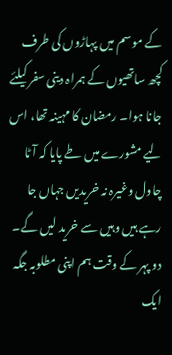کے موسم میں پہاڑوں کی طرف کچھ ساتھیوں کے ہمراہ دینی سفر کیلئے جانا ہوا۔ رمضان کا مہینہ تھا، اس لیے مشورے میں طے پایا کہ آٹا چاول وغیرہ نہ خریدیں جہاں جا رہے ہیں وہیں سے خرید لیں گے۔ دو پہر کے وقت ہم اپنی مطلوبہ جگہ ایک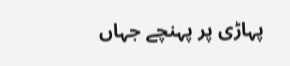پہاڑی پر پہنچے جہاں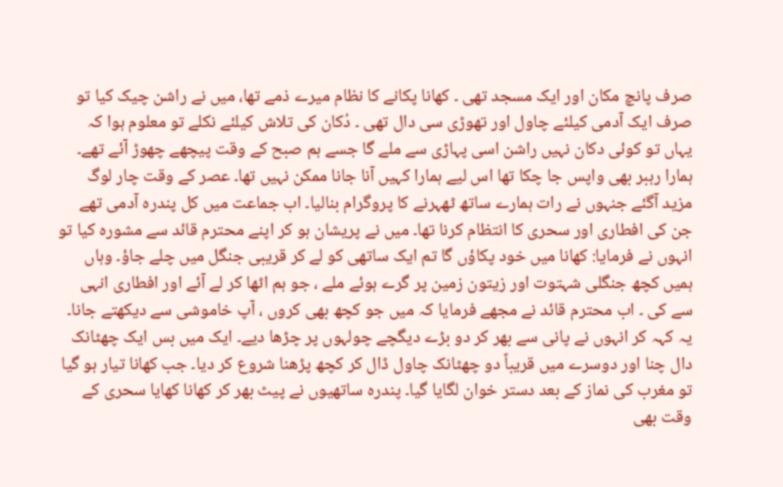صرف پانچ مکان اور ایک مسجد تھی ۔ کھانا پکانے کا نظام میرے ذمے تھا، میں نے راشن چیک کیا تو صرف ایک آدمی کیلئے چاول اور تھوڑی سی دال تھی ۔ دُکان کی تلاش کیلئے نکلے تو معلوم ہوا کہ یہاں تو کوئی دکان نہیں راشن اسی پہاڑی سے ملے گا جسے ہم صبح کے وقت پیچھے چھوڑ آئے تھے۔ ہمارا رہبر بھی واپس جا چکا تھا اس لیے ہمارا کہیں آنا جانا ممکن نہیں تھا۔ عصر کے وقت چار لوگ مزید آگئے جنہوں نے رات ہمارے ساتھ ٹھہرنے کا پروگرام بنالیا۔ اب جماعت میں کل پندرہ آدمی تھے جن کی افطاری اور سحری کا انتظام کرنا تھا۔ میں نے پریشان ہو کر اپنے محترم قائد سے مشورہ کیا تو انہوں نے فرمایا: کھانا میں خود پکاؤں گا تم ایک ساتھی کو لے کر قریبی جنگل میں چلے جاؤ۔ وہاں ہمیں کچھ جنگلی شہتوت اور زیتون زمین پر گرے ہوئے ملے ، جو ہم اٹھا کر لے آئے اور افطاری انہی سے کی ۔ اب محترم قائد نے مجھے فرمایا کہ میں جو کچھ بھی کروں ، آپ خاموشی سے دیکھتے جانا۔ یہ کہہ کر انہوں نے پانی سے بھر کر دو بڑے دیگچے چولہوں پر چڑھا دیے۔ ایک میں بس ایک چھٹانک دال چنا اور دوسرے میں قریباً دو چھٹانک چاول ڈال کر کچھ پڑھنا شروع کر دیا۔ جب کھانا تیار ہو گیا تو مغرب کی نماز کے بعد دستر خوان لگایا گیا۔ پندرہ ساتھیوں نے پیٹ بھر کر کھانا کھایا سحری کے وقت بھی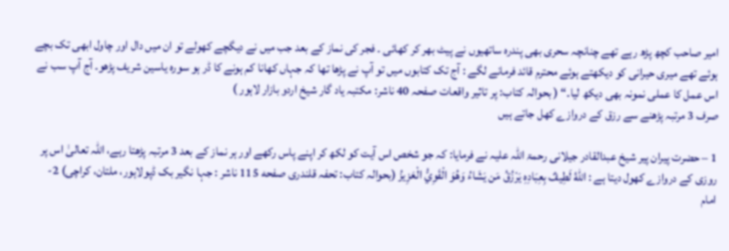امیر صاحب کچھ پڑھ رہے تھے چنانچہ سحری بھی پندرہ ساتھیوں نے پیٹ بھر کر کھائی ۔ فجر کی نماز کے بعد جب میں نے دیگچے کھولے تو ان میں دال اور چاول ابھی تک بچے ہوئے تھے میری حیرانی کو دیکھتے ہوئے محترم قائد فرمانے لگے : آج تک کتابوں میں تو آپ نے پڑھا تھا کہ جہاں کھانا کم ہونے کا ڈر ہو سورہ یاسین شریف پڑھو۔ آج آپ سب نے اس عمل کا عملی نمونہ بھی دیکھ لیا۔“ ( بحوالہ کتاب: پر تاثیر واقعات صفحہ 40 ناشر: مکتبہ یاد گار شیخ اردو بازار لاہور )
صرف 3 مرتبہ پڑھنے سے رزق کے دروازے کھل جاتے ہیں

1 – حضرت پیران پیر شیخ عبدالقادر جیلانی رحمۃ اللہ علیہ نے فرمایا: کہ جو شخص اس آیت کو لکھ کر اپنے پاس رکھے اور ہر نماز کے بعد 3 مرتبہ پڑھتا رہے، اللہ تعالیٰ اس پر روزی کے دروازے کھول دیتا ہے : اللهُ لَطِيفٌ بِعِبَادِهِ يَرْزُقُ مَن يَشَاءُ وَهُوَ الْقَوِيُّ الْعَزِيزُ (بحوالہ کتاب: تحفہ قلندری صفحه 115 ناشر : جہا نگیر بک ڈپولاہور، ملتان، کراچی) 2- امام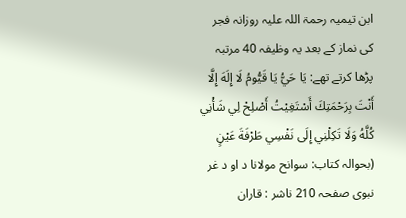ابن تیمیہ رحمۃ اللہ علیہ روزانہ فجر کی نماز کے بعد یہ وظیفہ 40 مرتبہ پڑھا کرتے تھے: يَا حَيُّ يَا قَيُّومُ لَا إِلَهَ إِلَّا أَنْتَ بِرَحْمَتِكَ أَسْتَغِيْتُ أَصْلِحْ لِي شَأْنِي كُلَّهُ وَلَا تَكِلْنِي إِلَى نَفْسِي طَرْفَةَ عَيْنٍ (بحوالہ کتاب: سوانح مولانا د او د غر نبوی صفحہ 210 ناشر : قاران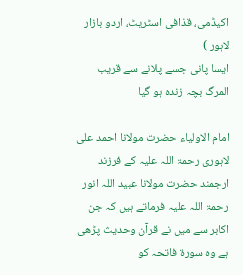اکیڈمی، قذافی اسٹریٹ، اردو بازار لاہور )
ایسا پانی جسے پلانے سے قریب المرگ بچہ زندہ ہو گیا

امام الاولیاء حضرت مولانا احمد علی لاہوری رحمۃ اللہ علیہ کے فرزند ارجمند حضرت مولانا عبید اللہ انور رحمۃ اللہ علیہ فرماتے ہیں کہ جن اکابر سے میں نے قرآن وحدیث پڑھی ہے وہ سورۃ فاتحہ کو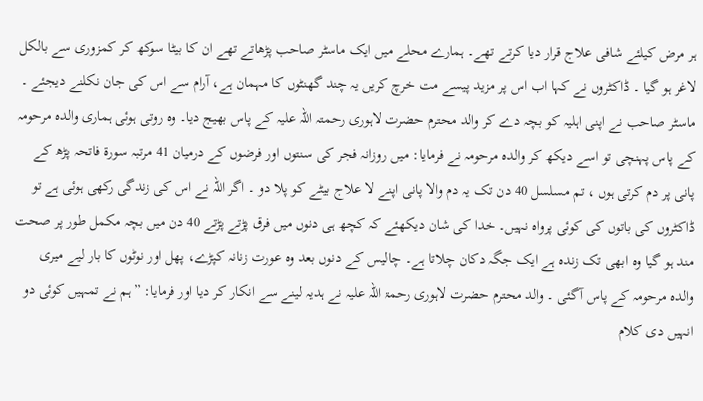ہر مرض کیلئے شافی علاج قرار دیا کرتے تھے۔ ہمارے محلے میں ایک ماسٹر صاحب پڑھاتے تھے ان کا بیٹا سوکھ کر کمزوری سے بالکل لاغر ہو گیا ۔ ڈاکٹروں نے کہا اب اس پر مزید پیسے مت خرچ کریں یہ چند گھنٹوں کا مہمان ہے، آرام سے اس کی جان نکلنے دیجئے ۔ ماسٹر صاحب نے اپنی اہلیہ کو بچہ دے کر والد محترم حضرت لاہوری رحمتہ اللہ علیہ کے پاس بھیج دیا۔ وہ روتی ہوئی ہماری والدہ مرحومہ کے پاس پہنچی تو اسے دیکھ کر والدہ مرحومہ نے فرمایا: میں روزانہ فجر کی سنتوں اور فرضوں کے درمیان 41 مرتبہ سورۃ فاتحہ پڑھ کے پانی پر دم کرتی ہوں ، تم مسلسل 40 دن تک یہ دم والا پانی اپنے لا علاج بیٹے کو پلا دو ۔ اگر اللہ نے اس کی زندگی رکھی ہوئی ہے تو ڈاکٹروں کی باتوں کی کوئی پرواہ نہیں۔ خدا کی شان دیکھئے کہ کچھ ہی دنوں میں فرق پڑتے پڑتے 40 دن میں بچہ مکمل طور پر صحت مند ہو گیا وہ ابھی تک زندہ ہے ایک جگہ دکان چلاتا ہے۔ چالیس کے دنوں بعد وہ عورت زنانہ کپڑے، پھل اور نوٹوں کا بار لیے میری والدہ مرحومہ کے پاس آگئی ۔ والد محترم حضرت لاہوری رحمۃ اللہ علیہ نے ہدیہ لینے سے انکار کر دیا اور فرمایا: ”ہم نے تمہیں کوئی دو انہیں دی کلام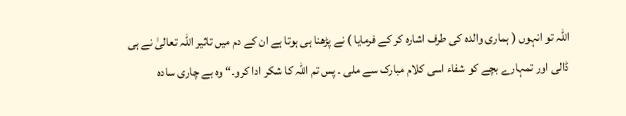اللہ تو انہوں ( ہماری والدہ کی طرف اشارہ کر کے فرمایا ) نے پڑھنا ہی ہوتا ہے ان کے دم میں تاثیر اللہ تعالیٰ نے ہی ڈالی اور تمہارے بچے کو شفاء اسی کلام مبارک سے ملی ۔ پس تم اللہ کا شکر ادا کرو۔“ وہ بے چاری سادہ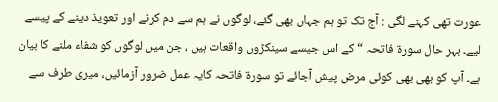عورت تھی کہنے لگی : آج تک تو ہم جہاں بھی گئے، لوگوں نے ہم سے دم کرنے اور تعویذ دینے کے پیسے لیے۔ بہر حال سورۃ فاتحہ “ کے اس جیسے سینکڑوں واقعات ہیں ، جن میں لوگوں کو شفاء ملنے کا بیان ہے۔ آپ کو بھی بھی کوئی مرض پیش آجائے تو سورۃ فاتحہ کایہ عمل ضرور آزمائیں، میری طرف سے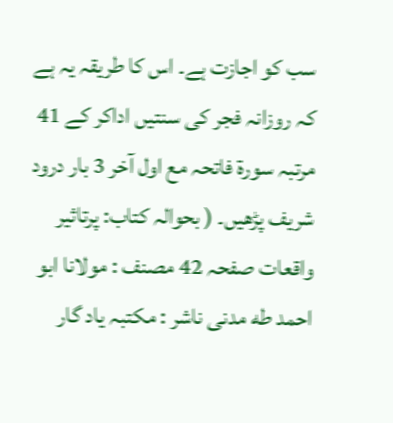سب کو اجازت ہے۔ اس کا طریقہ یہ ہے کہ روزانہ فجر کی سنتیں اداکر کے 41 مرتبہ سورۃ فاتحہ مع اول آخر 3 بار درود شریف پڑھیں۔ ( بحوالہ کتاب: پرتاثیر واقعات صفحہ 42 مصنف : مولانا ابو احمد طه مدنی ناشر : مکتبہ یاد گار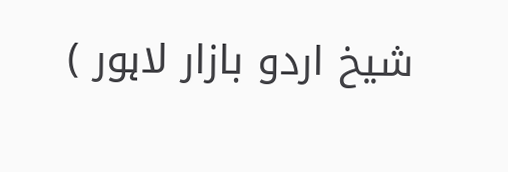شیخ اردو بازار لاہور )